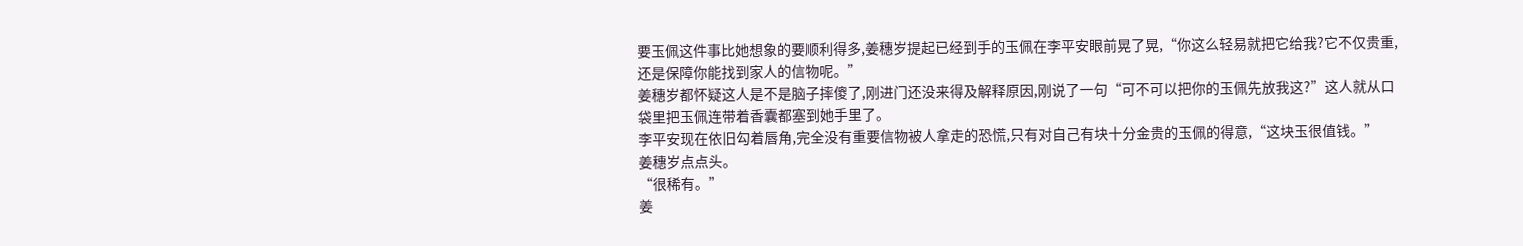要玉佩这件事比她想象的要顺利得多,姜穗岁提起已经到手的玉佩在李平安眼前晃了晃,“你这么轻易就把它给我?它不仅贵重,还是保障你能找到家人的信物呢。”
姜穗岁都怀疑这人是不是脑子摔傻了,刚进门还没来得及解释原因,刚说了一句“可不可以把你的玉佩先放我这?”这人就从口袋里把玉佩连带着香囊都塞到她手里了。
李平安现在依旧勾着唇角,完全没有重要信物被人拿走的恐慌,只有对自己有块十分金贵的玉佩的得意,“这块玉很值钱。”
姜穗岁点点头。
“很稀有。”
姜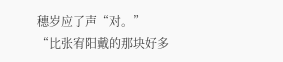穗岁应了声“对。”
“比张宥阳戴的那块好多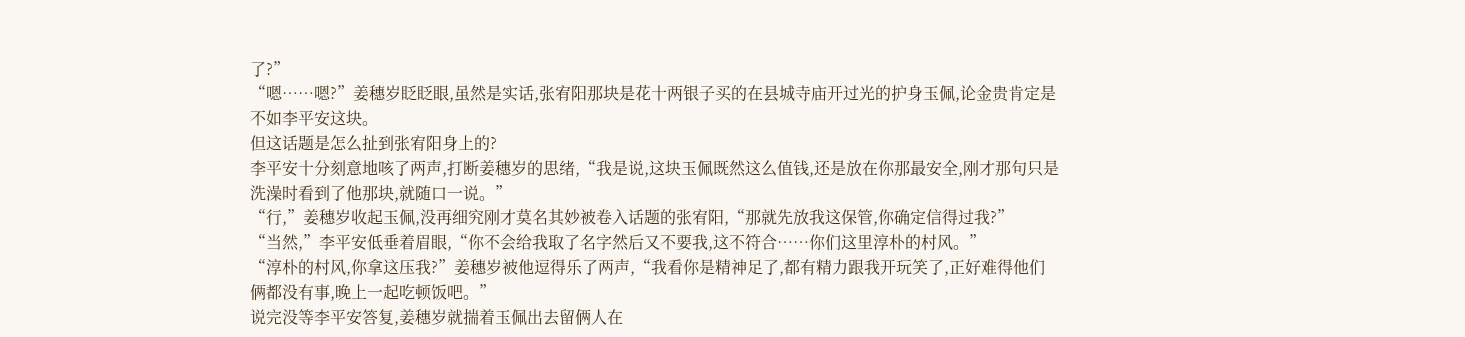了?”
“嗯……嗯?”姜穗岁眨眨眼,虽然是实话,张宥阳那块是花十两银子买的在县城寺庙开过光的护身玉佩,论金贵肯定是不如李平安这块。
但这话题是怎么扯到张宥阳身上的?
李平安十分刻意地咳了两声,打断姜穗岁的思绪,“我是说,这块玉佩既然这么值钱,还是放在你那最安全,刚才那句只是洗澡时看到了他那块,就随口一说。”
“行,”姜穗岁收起玉佩,没再细究刚才莫名其妙被卷入话题的张宥阳,“那就先放我这保管,你确定信得过我?”
“当然,”李平安低垂着眉眼,“你不会给我取了名字然后又不要我,这不符合……你们这里淳朴的村风。”
“淳朴的村风,你拿这压我?”姜穗岁被他逗得乐了两声,“我看你是精神足了,都有精力跟我开玩笑了,正好难得他们俩都没有事,晚上一起吃顿饭吧。”
说完没等李平安答复,姜穗岁就揣着玉佩出去留俩人在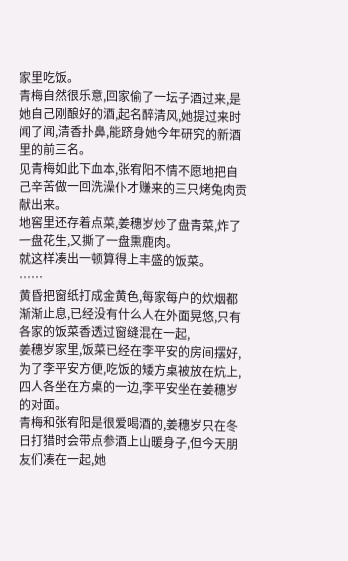家里吃饭。
青梅自然很乐意,回家偷了一坛子酒过来,是她自己刚酿好的酒,起名醉清风,她提过来时闻了闻,清香扑鼻,能跻身她今年研究的新酒里的前三名。
见青梅如此下血本,张宥阳不情不愿地把自己辛苦做一回洗澡仆才赚来的三只烤兔肉贡献出来。
地窖里还存着点菜,姜穗岁炒了盘青菜,炸了一盘花生,又撕了一盘熏鹿肉。
就这样凑出一顿算得上丰盛的饭菜。
……
黄昏把窗纸打成金黄色,每家每户的炊烟都渐渐止息,已经没有什么人在外面晃悠,只有各家的饭菜香透过窗缝混在一起,
姜穗岁家里,饭菜已经在李平安的房间摆好,为了李平安方便,吃饭的矮方桌被放在炕上,四人各坐在方桌的一边,李平安坐在姜穗岁的对面。
青梅和张宥阳是很爱喝酒的,姜穗岁只在冬日打猎时会带点参酒上山暖身子,但今天朋友们凑在一起,她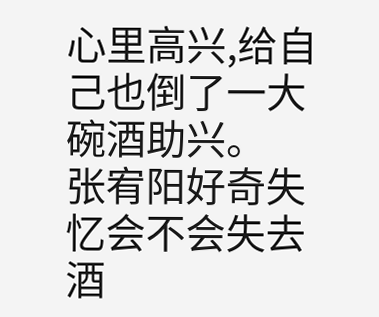心里高兴,给自己也倒了一大碗酒助兴。
张宥阳好奇失忆会不会失去酒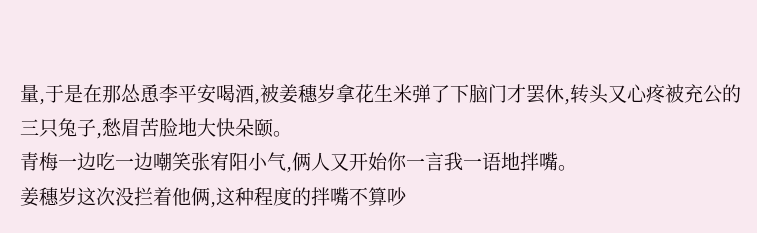量,于是在那怂恿李平安喝酒,被姜穗岁拿花生米弹了下脑门才罢休,转头又心疼被充公的三只兔子,愁眉苦脸地大快朵颐。
青梅一边吃一边嘲笑张宥阳小气,俩人又开始你一言我一语地拌嘴。
姜穗岁这次没拦着他俩,这种程度的拌嘴不算吵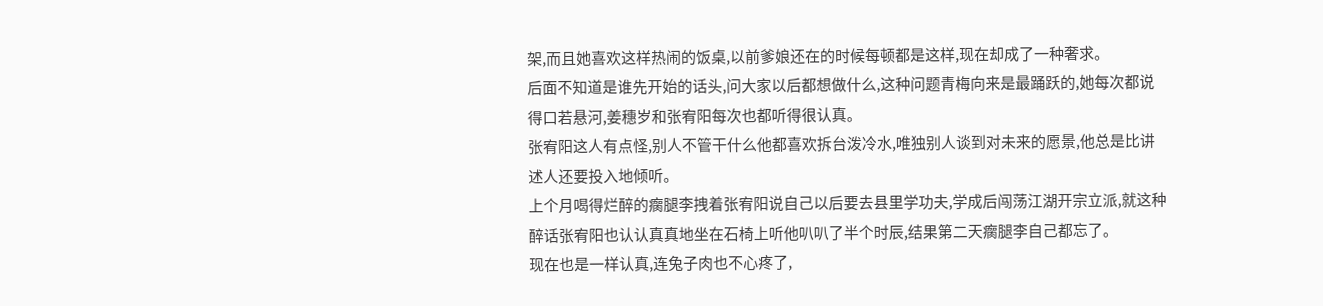架,而且她喜欢这样热闹的饭桌,以前爹娘还在的时候每顿都是这样,现在却成了一种奢求。
后面不知道是谁先开始的话头,问大家以后都想做什么,这种问题青梅向来是最踊跃的,她每次都说得口若悬河,姜穗岁和张宥阳每次也都听得很认真。
张宥阳这人有点怪,别人不管干什么他都喜欢拆台泼冷水,唯独别人谈到对未来的愿景,他总是比讲述人还要投入地倾听。
上个月喝得烂醉的瘸腿李拽着张宥阳说自己以后要去县里学功夫,学成后闯荡江湖开宗立派,就这种醉话张宥阳也认认真真地坐在石椅上听他叭叭了半个时辰,结果第二天瘸腿李自己都忘了。
现在也是一样认真,连兔子肉也不心疼了,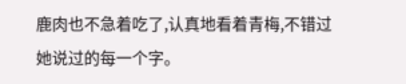鹿肉也不急着吃了,认真地看着青梅,不错过她说过的每一个字。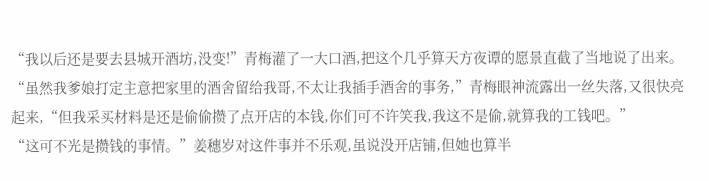“我以后还是要去县城开酒坊,没变!”青梅灌了一大口酒,把这个几乎算天方夜谭的愿景直截了当地说了出来。
“虽然我爹娘打定主意把家里的酒舍留给我哥,不太让我插手酒舍的事务,”青梅眼神流露出一丝失落,又很快亮起来,“但我采买材料是还是偷偷攒了点开店的本钱,你们可不许笑我,我这不是偷,就算我的工钱吧。”
“这可不光是攒钱的事情。”姜穗岁对这件事并不乐观,虽说没开店铺,但她也算半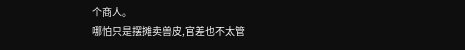个商人。
哪怕只是摆摊卖兽皮,官差也不太管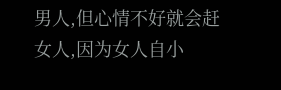男人,但心情不好就会赶女人,因为女人自小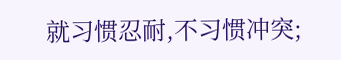就习惯忍耐,不习惯冲突;